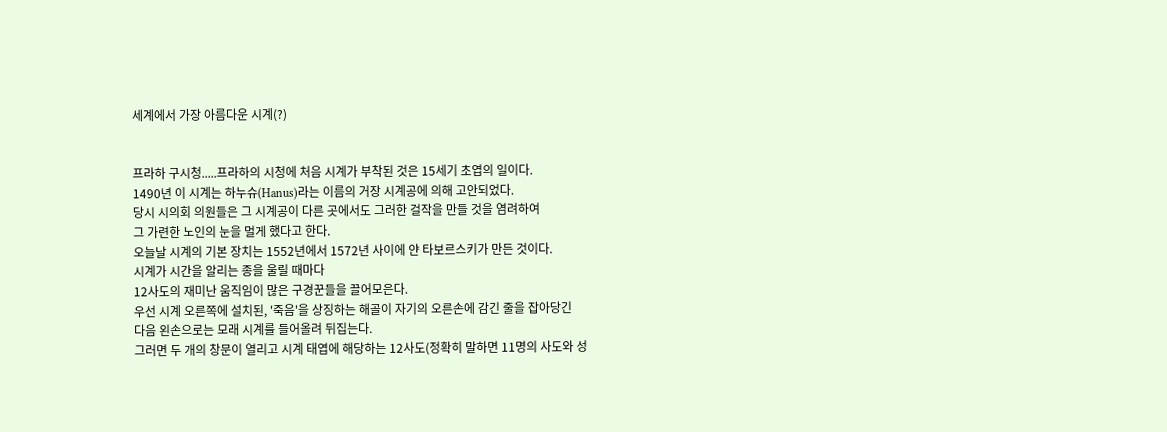세계에서 가장 아름다운 시계(?)


프라하 구시청.....프라하의 시청에 처음 시계가 부착된 것은 15세기 초엽의 일이다.
1490년 이 시계는 하누슈(Hanus)라는 이름의 거장 시계공에 의해 고안되었다.
당시 시의회 의원들은 그 시계공이 다른 곳에서도 그러한 걸작을 만들 것을 염려하여
그 가련한 노인의 눈을 멀게 했다고 한다.
오늘날 시계의 기본 장치는 1552년에서 1572년 사이에 얀 타보르스키가 만든 것이다.
시계가 시간을 알리는 종을 울릴 때마다
12사도의 재미난 움직임이 많은 구경꾼들을 끌어모은다.
우선 시계 오른쪽에 설치된, '죽음'을 상징하는 해골이 자기의 오른손에 감긴 줄을 잡아당긴
다음 왼손으로는 모래 시계를 들어올려 뒤집는다.
그러면 두 개의 창문이 열리고 시계 태엽에 해당하는 12사도(정확히 말하면 11명의 사도와 성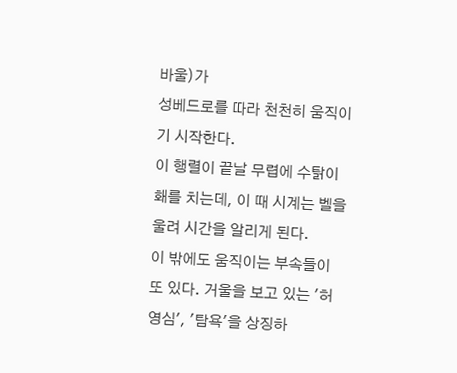바울)가
성베드로를 따라 천천히 움직이기 시작한다.
이 행렬이 끝날 무렵에 수탉이 홰를 치는데, 이 때 시계는 벨을 울려 시간을 알리게 된다.
이 밖에도 움직이는 부속들이 또 있다. 거울을 보고 있는 '허영심', '탐욕'을 상징하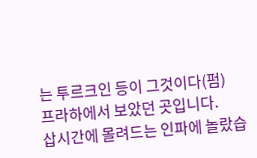는 투르크인 등이 그것이다(펌)
프라하에서 보았던 곳입니다.
삽시간에 몰려드는 인파에 놀랐습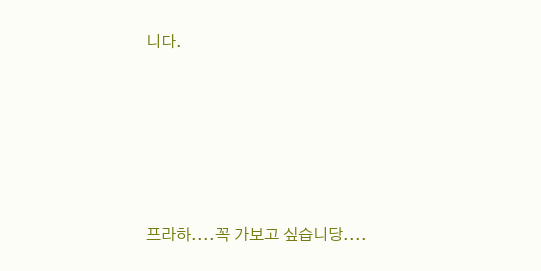니다.






프라하....꼭 가보고 싶습니당....